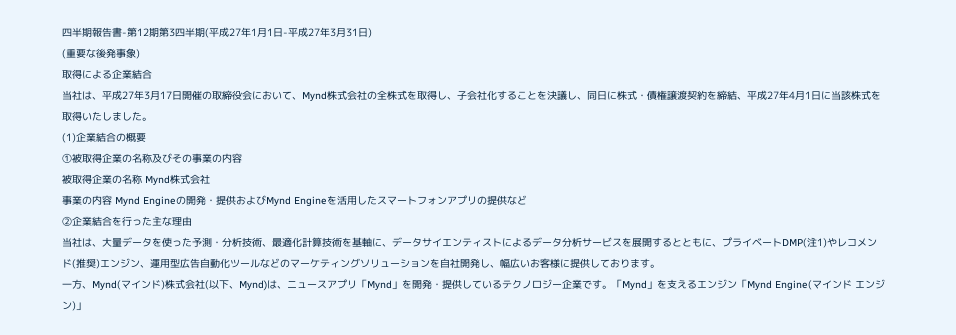四半期報告書-第12期第3四半期(平成27年1月1日-平成27年3月31日)
(重要な後発事象)
取得による企業結合
当社は、平成27年3月17日開催の取締役会において、Mynd株式会社の全株式を取得し、子会社化することを決議し、同日に株式・債権譲渡契約を締結、平成27年4月1日に当該株式を取得いたしました。
(1)企業結合の概要
①被取得企業の名称及びその事業の内容
被取得企業の名称 Mynd株式会社
事業の内容 Mynd Engineの開発・提供およびMynd Engineを活用したスマートフォンアプリの提供など
②企業結合を行った主な理由
当社は、大量データを使った予測・分析技術、最適化計算技術を基軸に、データサイエンティストによるデータ分析サービスを展開するとともに、プライベートDMP(注1)やレコメンド(推奨)エンジン、運用型広告自動化ツールなどのマーケティングソリューションを自社開発し、幅広いお客様に提供しております。
一方、Mynd(マインド)株式会社(以下、Mynd)は、ニュースアプリ「Mynd」を開発・提供しているテクノロジー企業です。「Mynd」を支えるエンジン「Mynd Engine(マインド エンジン)」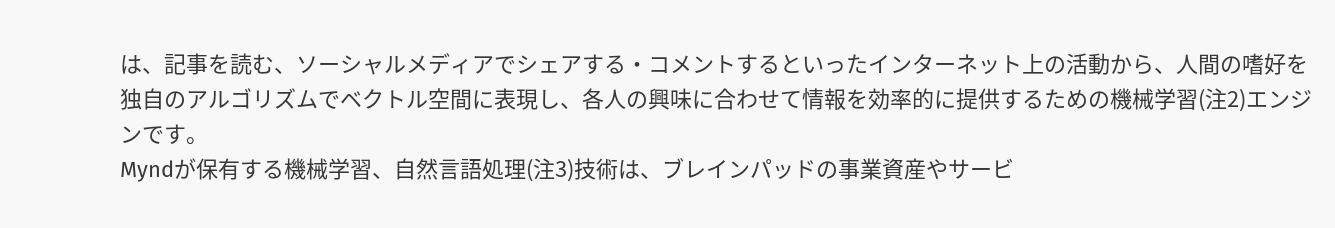は、記事を読む、ソーシャルメディアでシェアする・コメントするといったインターネット上の活動から、人間の嗜好を独自のアルゴリズムでベクトル空間に表現し、各人の興味に合わせて情報を効率的に提供するための機械学習(注2)エンジンです。
Myndが保有する機械学習、自然言語処理(注3)技術は、ブレインパッドの事業資産やサービ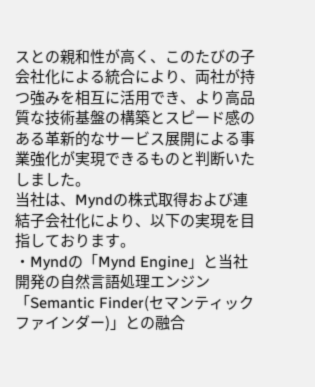スとの親和性が高く、このたびの子会社化による統合により、両社が持つ強みを相互に活用でき、より高品質な技術基盤の構築とスピード感のある革新的なサービス展開による事業強化が実現できるものと判断いたしました。
当社は、Myndの株式取得および連結子会社化により、以下の実現を目指しております。
・Myndの「Mynd Engine」と当社開発の自然言語処理エンジン「Semantic Finder(セマンティックファインダー)」との融合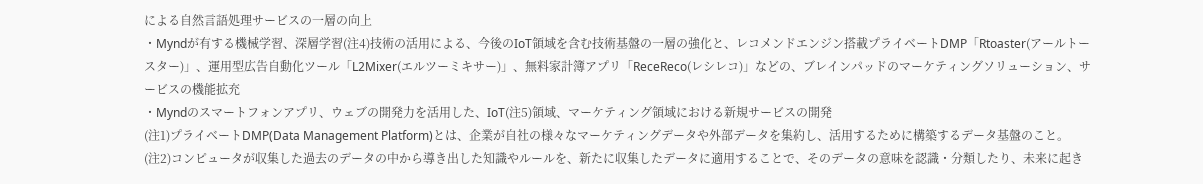による自然言語処理サービスの一層の向上
・Myndが有する機械学習、深層学習(注4)技術の活用による、今後のIoT領域を含む技術基盤の一層の強化と、レコメンドエンジン搭載プライベートDMP「Rtoaster(アールトースター)」、運用型広告自動化ツール「L2Mixer(エルツーミキサー)」、無料家計簿アプリ「ReceReco(レシレコ)」などの、ブレインパッドのマーケティングソリューション、サービスの機能拡充
・Myndのスマートフォンアプリ、ウェブの開発力を活用した、IoT(注5)領域、マーケティング領域における新規サービスの開発
(注1)プライベートDMP(Data Management Platform)とは、企業が自社の様々なマーケティングデータや外部データを集約し、活用するために構築するデータ基盤のこと。
(注2)コンピュータが収集した過去のデータの中から導き出した知識やルールを、新たに収集したデータに適用することで、そのデータの意味を認識・分類したり、未来に起き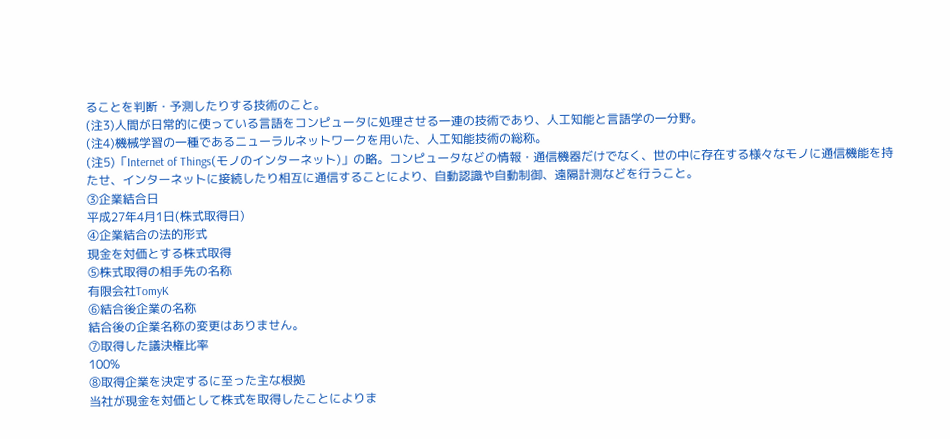ることを判断・予測したりする技術のこと。
(注3)人間が日常的に使っている言語をコンピュータに処理させる一連の技術であり、人工知能と言語学の一分野。
(注4)機械学習の一種であるニューラルネットワークを用いた、人工知能技術の総称。
(注5)「Internet of Things(モノのインターネット)」の略。コンピュータなどの情報・通信機器だけでなく、世の中に存在する様々なモノに通信機能を持たせ、インターネットに接続したり相互に通信することにより、自動認識や自動制御、遠隔計測などを行うこと。
③企業結合日
平成27年4月1日(株式取得日)
④企業結合の法的形式
現金を対価とする株式取得
⑤株式取得の相手先の名称
有限会社TomyK
⑥結合後企業の名称
結合後の企業名称の変更はありません。
⑦取得した議決権比率
100%
⑧取得企業を決定するに至った主な根拠
当社が現金を対価として株式を取得したことによりま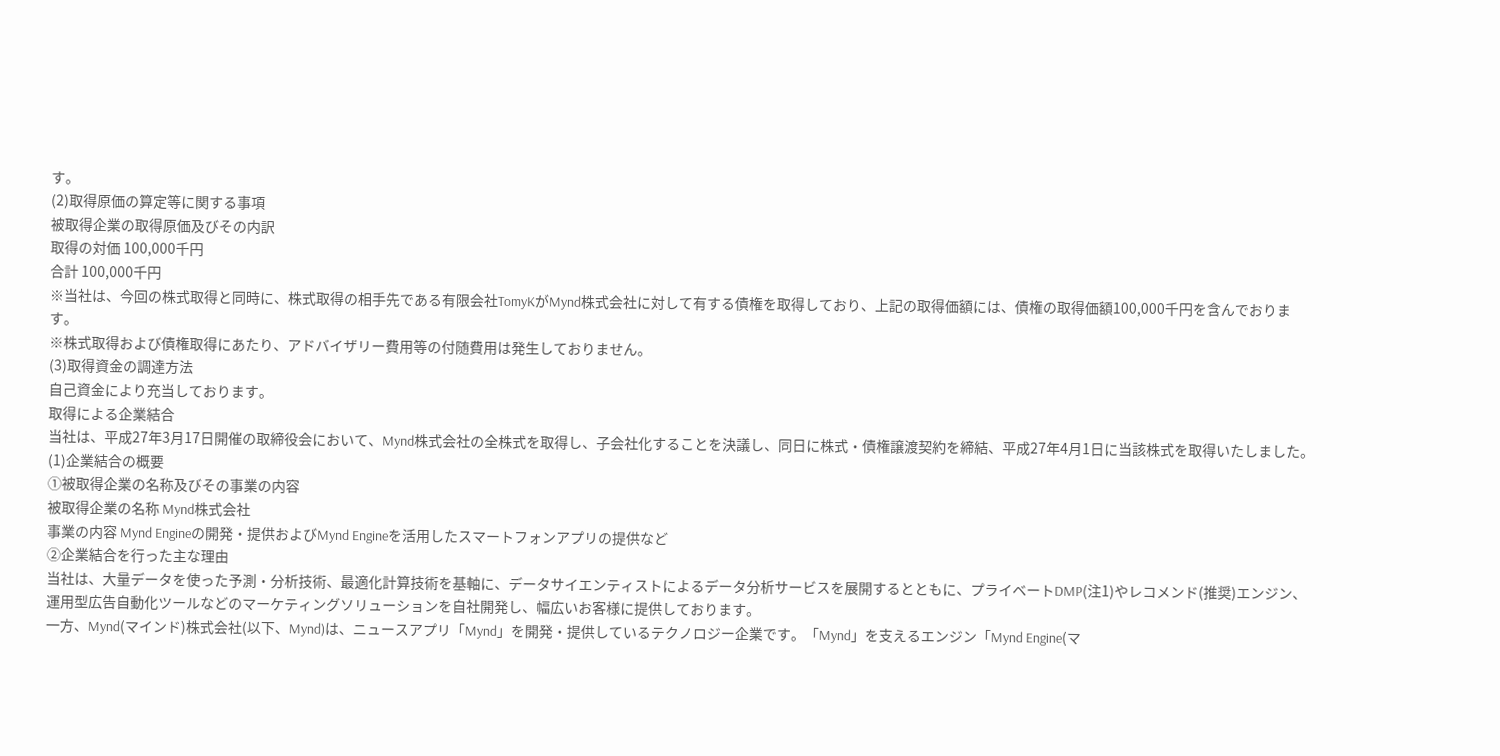す。
(2)取得原価の算定等に関する事項
被取得企業の取得原価及びその内訳
取得の対価 100,000千円
合計 100,000千円
※当社は、今回の株式取得と同時に、株式取得の相手先である有限会社TomyKがMynd株式会社に対して有する債権を取得しており、上記の取得価額には、債権の取得価額100,000千円を含んでおります。
※株式取得および債権取得にあたり、アドバイザリー費用等の付随費用は発生しておりません。
(3)取得資金の調達方法
自己資金により充当しております。
取得による企業結合
当社は、平成27年3月17日開催の取締役会において、Mynd株式会社の全株式を取得し、子会社化することを決議し、同日に株式・債権譲渡契約を締結、平成27年4月1日に当該株式を取得いたしました。
(1)企業結合の概要
①被取得企業の名称及びその事業の内容
被取得企業の名称 Mynd株式会社
事業の内容 Mynd Engineの開発・提供およびMynd Engineを活用したスマートフォンアプリの提供など
②企業結合を行った主な理由
当社は、大量データを使った予測・分析技術、最適化計算技術を基軸に、データサイエンティストによるデータ分析サービスを展開するとともに、プライベートDMP(注1)やレコメンド(推奨)エンジン、運用型広告自動化ツールなどのマーケティングソリューションを自社開発し、幅広いお客様に提供しております。
一方、Mynd(マインド)株式会社(以下、Mynd)は、ニュースアプリ「Mynd」を開発・提供しているテクノロジー企業です。「Mynd」を支えるエンジン「Mynd Engine(マ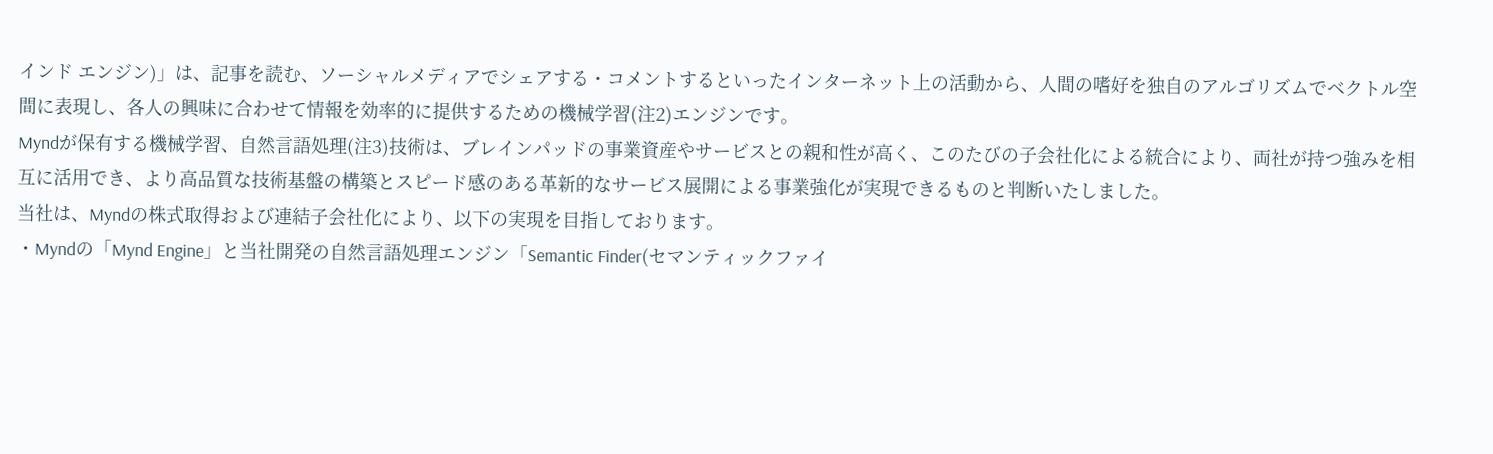インド エンジン)」は、記事を読む、ソーシャルメディアでシェアする・コメントするといったインターネット上の活動から、人間の嗜好を独自のアルゴリズムでベクトル空間に表現し、各人の興味に合わせて情報を効率的に提供するための機械学習(注2)エンジンです。
Myndが保有する機械学習、自然言語処理(注3)技術は、ブレインパッドの事業資産やサービスとの親和性が高く、このたびの子会社化による統合により、両社が持つ強みを相互に活用でき、より高品質な技術基盤の構築とスピード感のある革新的なサービス展開による事業強化が実現できるものと判断いたしました。
当社は、Myndの株式取得および連結子会社化により、以下の実現を目指しております。
・Myndの「Mynd Engine」と当社開発の自然言語処理エンジン「Semantic Finder(セマンティックファイ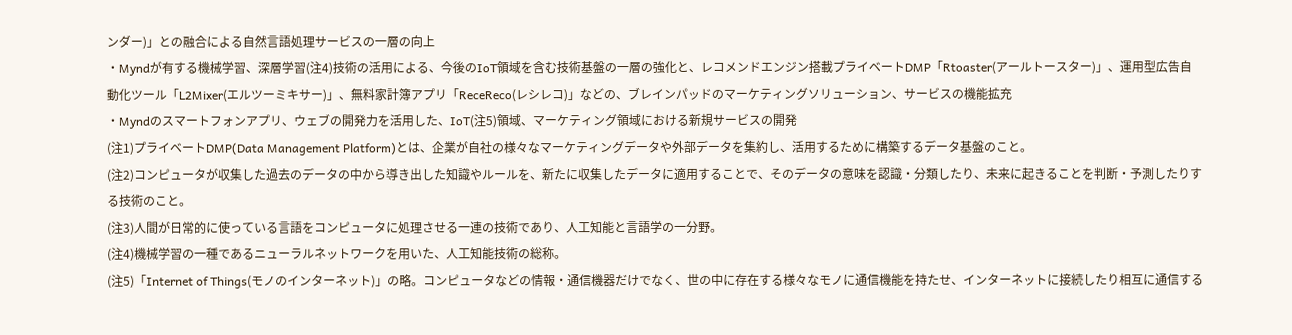ンダー)」との融合による自然言語処理サービスの一層の向上
・Myndが有する機械学習、深層学習(注4)技術の活用による、今後のIoT領域を含む技術基盤の一層の強化と、レコメンドエンジン搭載プライベートDMP「Rtoaster(アールトースター)」、運用型広告自動化ツール「L2Mixer(エルツーミキサー)」、無料家計簿アプリ「ReceReco(レシレコ)」などの、ブレインパッドのマーケティングソリューション、サービスの機能拡充
・Myndのスマートフォンアプリ、ウェブの開発力を活用した、IoT(注5)領域、マーケティング領域における新規サービスの開発
(注1)プライベートDMP(Data Management Platform)とは、企業が自社の様々なマーケティングデータや外部データを集約し、活用するために構築するデータ基盤のこと。
(注2)コンピュータが収集した過去のデータの中から導き出した知識やルールを、新たに収集したデータに適用することで、そのデータの意味を認識・分類したり、未来に起きることを判断・予測したりする技術のこと。
(注3)人間が日常的に使っている言語をコンピュータに処理させる一連の技術であり、人工知能と言語学の一分野。
(注4)機械学習の一種であるニューラルネットワークを用いた、人工知能技術の総称。
(注5)「Internet of Things(モノのインターネット)」の略。コンピュータなどの情報・通信機器だけでなく、世の中に存在する様々なモノに通信機能を持たせ、インターネットに接続したり相互に通信する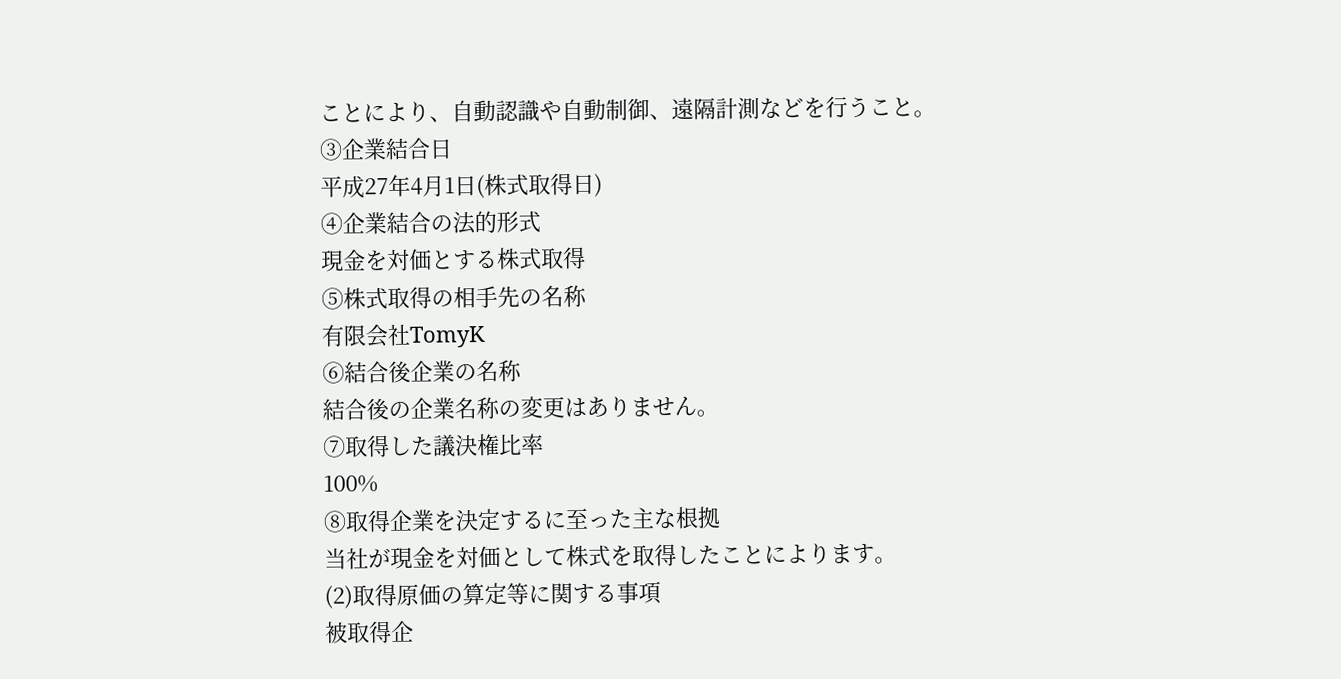ことにより、自動認識や自動制御、遠隔計測などを行うこと。
③企業結合日
平成27年4月1日(株式取得日)
④企業結合の法的形式
現金を対価とする株式取得
⑤株式取得の相手先の名称
有限会社TomyK
⑥結合後企業の名称
結合後の企業名称の変更はありません。
⑦取得した議決権比率
100%
⑧取得企業を決定するに至った主な根拠
当社が現金を対価として株式を取得したことによります。
(2)取得原価の算定等に関する事項
被取得企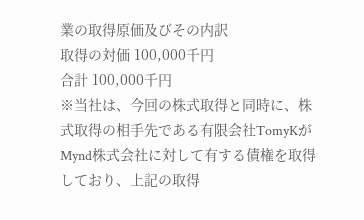業の取得原価及びその内訳
取得の対価 100,000千円
合計 100,000千円
※当社は、今回の株式取得と同時に、株式取得の相手先である有限会社TomyKがMynd株式会社に対して有する債権を取得しており、上記の取得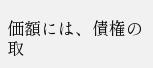価額には、債権の取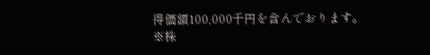得価額100,000千円を含んでおります。
※株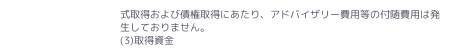式取得および債権取得にあたり、アドバイザリー費用等の付随費用は発生しておりません。
(3)取得資金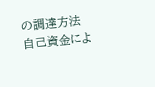の調達方法
自己資金によ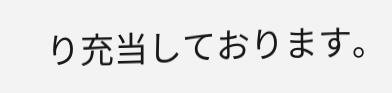り充当しております。